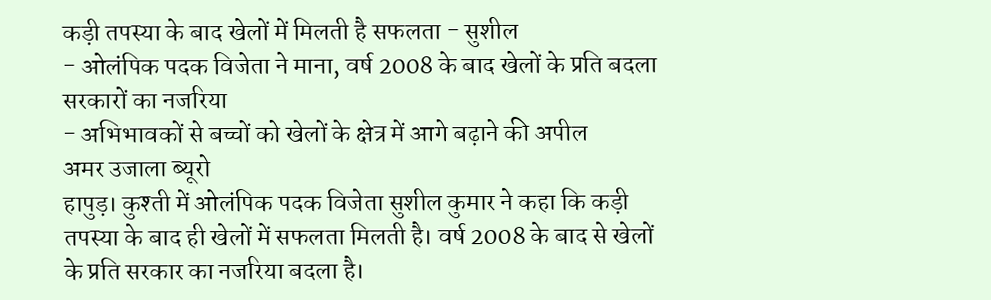कड़ी तपस्या के बाद खेलों में मिलती है सफलता - सुशील
- ओलंपिक पदक विजेता ने माना, वर्ष 2008 के बाद खेलों के प्रति बदला सरकारों का नजरिया
- अभिभावकों से बच्चों को खेलों के क्षेत्र में आगे बढ़ाने की अपील
अमर उजाला ब्यूरो
हापुड़। कुश्ती में ओलंपिक पदक विजेता सुशील कुमार ने कहा कि कड़ी तपस्या के बाद ही खेलों में सफलता मिलती है। वर्ष 2008 के बाद से खेलों के प्रति सरकार का नजरिया बदला है।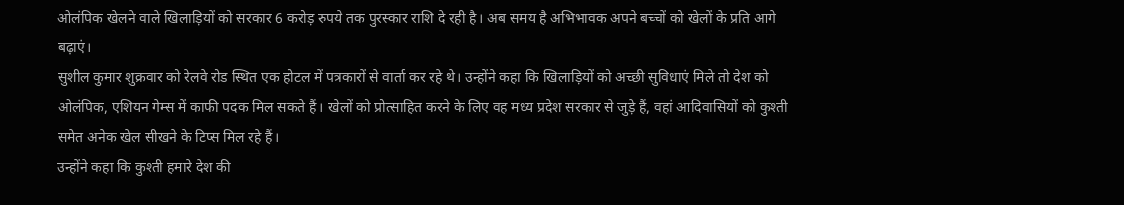ओलंपिक खेलने वाले खिलाड़ियों को सरकार 6 करोड़ रुपये तक पुरस्कार राशि दे रही है। अब समय है अभिभावक अपने बच्चों को खेलों के प्रति आगे बढ़ाएं।
सुशील कुमार शुक्रवार को रेलवे रोड स्थित एक होटल में पत्रकारों से वार्ता कर रहे थे। उन्होंने कहा कि खिलाड़ियों को अच्छी सुविधाएं मिले तो देश को ओलंपिक, एशियन गेम्स में काफी पदक मिल सकते हैं। खेलों को प्रोत्साहित करने के लिए वह मध्य प्रदेश सरकार से जुड़े हैं, वहां आदिवासियों को कुश्ती समेत अनेक खेल सीखने के टिप्स मिल रहे हैं।
उन्होंने कहा कि कुश्ती हमारे देश की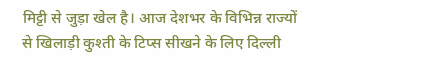मिट्टी से जुड़ा खेल है। आज देशभर के विभिन्न राज्यों से खिलाड़ी कुश्ती के टिप्स सीखने के लिए दिल्ली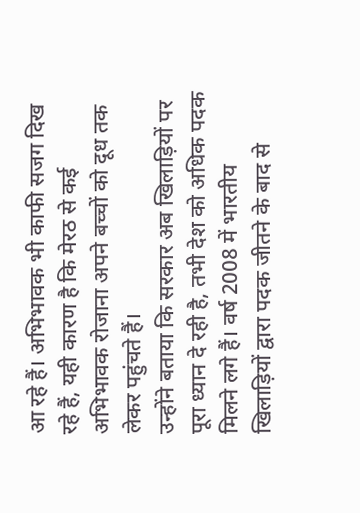आ रहे हैं। अभिभावक भी काफी सजग दिख रहे हैं, यही कारण है कि मेरठ से कई अभिभावक रोजाना अपने बच्चों को दूध तक लेकर पहुंचते हैं।
उन्होंने बताया कि सरकार अब खिलाड़ियों पर पूरा ध्यान दे रही है, तभी देश को अधिक पदक मिलने लगे हैं। वर्ष 2008 में भारतीय खिलाड़ियों द्वारा पदक जीतने के बाद से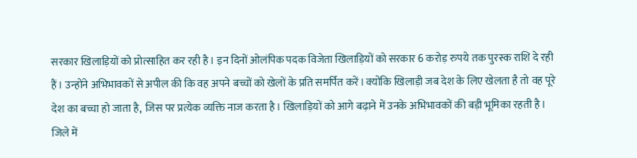सरकार खिलाड़ियों को प्रोत्साहित कर रही है। इन दिनों ओलंपिक पदक विजेता खिलाड़ियों को सरकार 6 करोड़ रुपये तक पुरस्क राशि दे रही हैं। उन्होंने अभिभावकों से अपील की कि वह अपने बच्चों को खेलों के प्रति समर्पित करें। क्योंकि खिलाड़ी जब देश के लिए खेलता है तो वह पूरे देश का बच्चा हो जाता है, जिस पर प्रत्येक व्यक्ति नाज करता है। खिलाड़ियों को आगे बढ़ाने में उनके अभिभावकों की बड़ी भूमिका रहती है। जिले में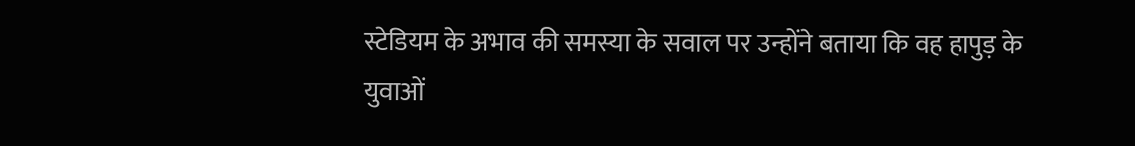स्टेडियम के अभाव की समस्या के सवाल पर उन्होंने बताया कि वह हापुड़ के युवाओं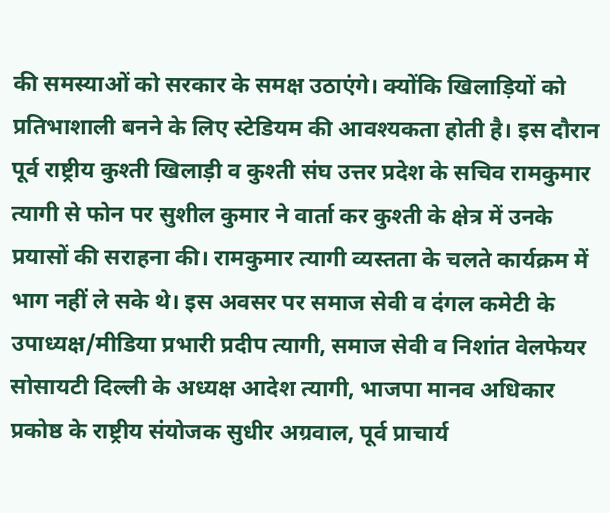की समस्याओं को सरकार के समक्ष उठाएंगे। क्योंकि खिलाड़ियों को प्रतिभाशाली बनने के लिए स्टेडियम की आवश्यकता होती है। इस दौरान पूर्व राष्ट्रीय कुश्ती खिलाड़ी व कुश्ती संघ उत्तर प्रदेश के सचिव रामकुमार त्यागी से फोन पर सुशील कुमार ने वार्ता कर कुश्ती के क्षेत्र में उनके प्रयासों की सराहना की। रामकुमार त्यागी व्यस्तता के चलते कार्यक्रम में भाग नहीं ले सके थे। इस अवसर पर समाज सेवी व दंगल कमेटी के उपाध्यक्ष/मीडिया प्रभारी प्रदीप त्यागी, समाज सेवी व निशांत वेलफेयर सोसायटी दिल्ली के अध्यक्ष आदेश त्यागी, भाजपा मानव अधिकार प्रकोष्ठ के राष्ट्रीय संयोजक सुधीर अग्रवाल, पूर्व प्राचार्य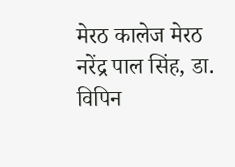मेरठ कालेज मेरठ नरेंद्र पाल सिंह, डा. विपिन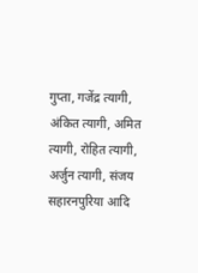गुप्ता, गजेंद्र त्यागी, अंकित त्यागी, अमित त्यागी, रोहित त्यागी, अर्जुन त्यागी, संजय सहारनपुरिया आदि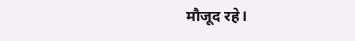मौजूद रहे।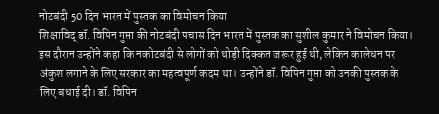नोटबंदी 50 दिन भारत में पुस्तक का विमोचन किया
शिक्षाविद् डॉ. विपिन गुप्ता की नोटबंदी पचास दिन भारत में पुस्तक का सुशील कुमार ने विमोचन किया। इस दौरान उन्होंने कहा कि नकोटबंदी से लोगों को थोड़ी दिक्कत जरूर हुई थी, लेकिन कालेधन पर अंकुश लगाने के लिए सरकार का महत्वपूर्ण कदम था। उन्होंने डॉ. विपिन गुप्ता को उनकी पुस्तक के लिए बधाई दी। डॉ. विपिन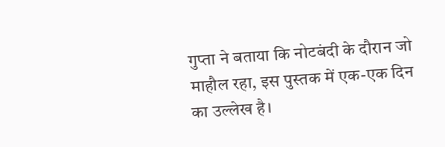गुप्ता ने बताया कि नोटबंदी के दौरान जो माहौल रहा, इस पुस्तक में एक-एक दिन का उल्लेख है।